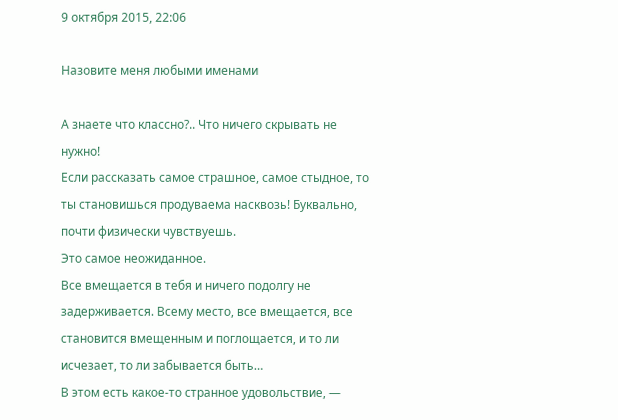9 октября 2015, 22:06

Назовите меня любыми именами

А знаете что классно?.. Что ничего скрывать не нужно!
Если рассказать самое страшное, самое стыдное, то ты становишься продуваема насквозь! Буквально, почти физически чувствуешь.
Это самое неожиданное.
Все вмещается в тебя и ничего подолгу не задерживается. Всему место, все вмещается, все становится вмещенным и поглощается, и то ли исчезает, то ли забывается быть…
В этом есть какое-то странное удовольствие, —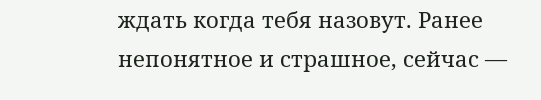ждать когда тебя назовут. Ранее непонятное и страшное, сейчас —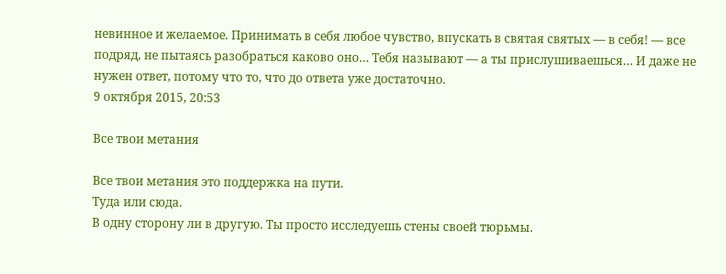невинное и желаемое. Принимать в себя любое чувство, впускать в святая святых — в себя! — все подряд, не пытаясь разобраться каково оно… Тебя называют — а ты прислушиваешься… И даже не нужен ответ, потому что то, что до ответа уже достаточно.
9 октября 2015, 20:53

Все твои метания

Все твои метания это поддержка на пути.
Туда или сюда.
В одну сторону ли в другую. Ты просто исследуешь стены своей тюрьмы.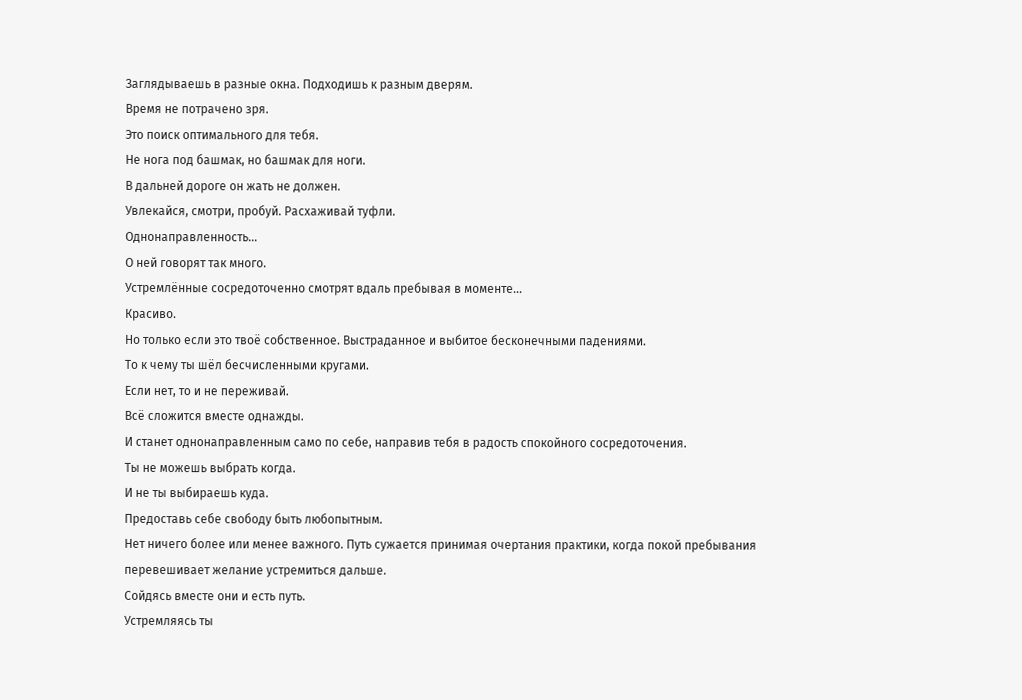Заглядываешь в разные окна. Подходишь к разным дверям.
Время не потрачено зря.
Это поиск оптимального для тебя.
Не нога под башмак, но башмак для ноги.
В дальней дороге он жать не должен.
Увлекайся, смотри, пробуй. Расхаживай туфли.
Однонаправленность…
О ней говорят так много.
Устремлённые сосредоточенно смотрят вдаль пребывая в моменте…
Красиво.
Но только если это твоё собственное. Выстраданное и выбитое бесконечными падениями.
То к чему ты шёл бесчисленными кругами.
Если нет, то и не переживай.
Всё сложится вместе однажды.
И станет однонаправленным само по себе, направив тебя в радость спокойного сосредоточения.
Ты не можешь выбрать когда.
И не ты выбираешь куда.
Предоставь себе свободу быть любопытным.
Нет ничего более или менее важного. Путь сужается принимая очертания практики, когда покой пребывания перевешивает желание устремиться дальше.
Сойдясь вместе они и есть путь.
Устремляясь ты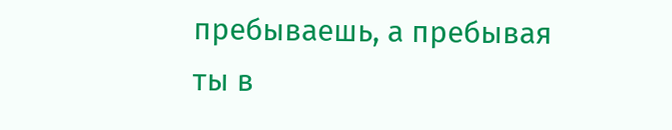пребываешь, а пребывая ты в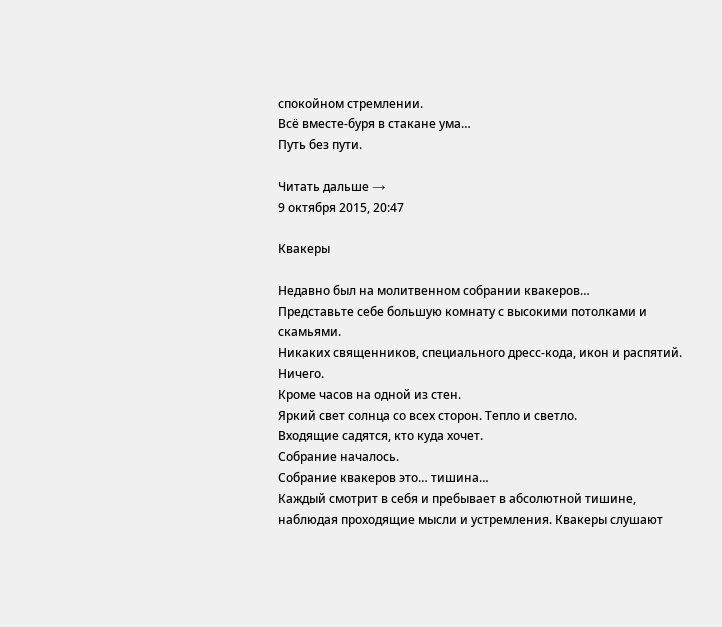спокойном стремлении.
Всё вместе-буря в стакане ума…
Путь без пути.

Читать дальше →
9 октября 2015, 20:47

Квакеры

Недавно был на молитвенном собрании квакеров…
Представьте себе большую комнату с высокими потолками и скамьями.
Никаких священников, специального дресс-кода, икон и распятий.
Ничего.
Кроме часов на одной из стен.
Яркий свет солнца со всех сторон. Тепло и светло.
Входящие садятся, кто куда хочет.
Собрание началось.
Собрание квакеров это… тишина…
Каждый смотрит в себя и пребывает в абсолютной тишине, наблюдая проходящие мысли и устремления. Квакеры слушают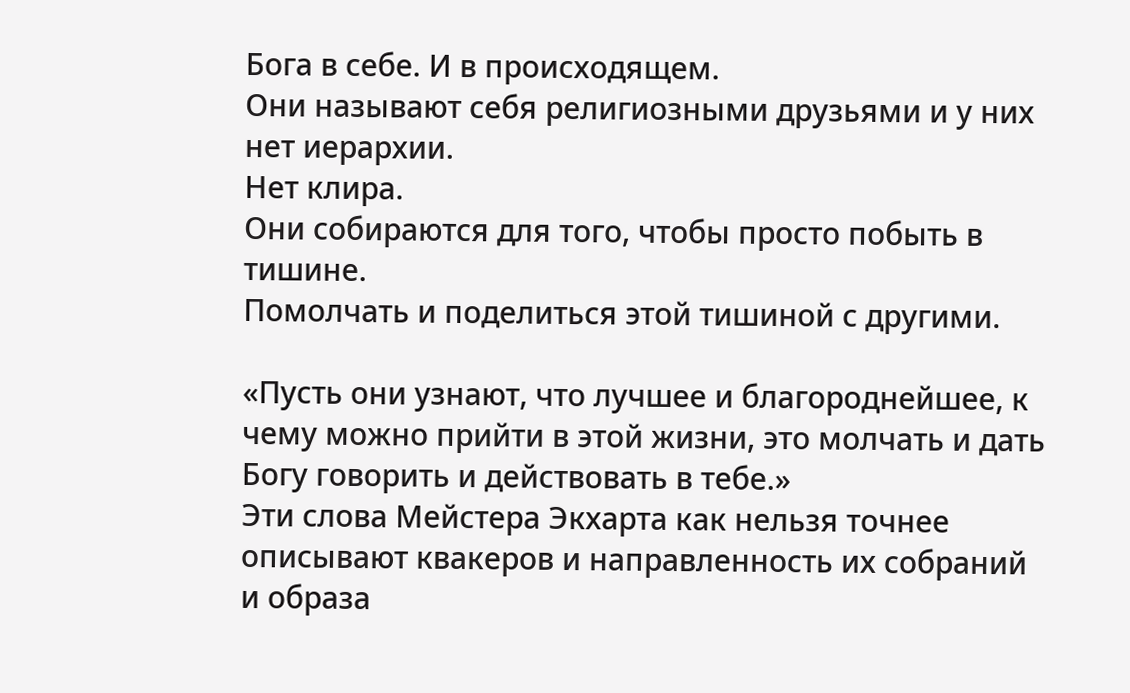Бога в себе. И в происходящем.
Они называют себя религиозными друзьями и у них нет иерархии.
Нет клира.
Они собираются для того, чтобы просто побыть в тишине.
Помолчать и поделиться этой тишиной с другими.

«Пусть они узнают, что лучшее и благороднейшее, к чему можно прийти в этой жизни, это молчать и дать Богу говорить и действовать в тебе.»
Эти слова Мейстера Экхарта как нельзя точнее описывают квакеров и направленность их собраний и образа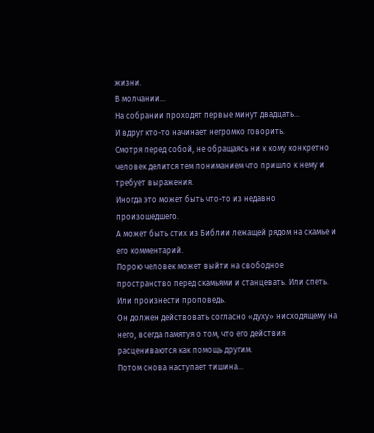жизни.
В молчании…
На собрании проходят первые минут двадцать…
И вдруг кто-то начинает негромко говорить.
Смотря перед собой, не обращаясь ни к кому конкретно человек делится тем пониманием что пришло к нему и требует выражения.
Иногда это может быть что-то из недавно произошедшего.
А может быть стих из Библии лежащей рядом на скамье и его комментарий.
Порою человек может выйти на свободное пространство перед скамьями и станцевать. Или спеть. Или произнести проповедь.
Он должен действовать согласно «духу» нисходящему на него, всегда памятуя о том, что его действия расцениваются как помощь другим.
Потом снова наступает тишина…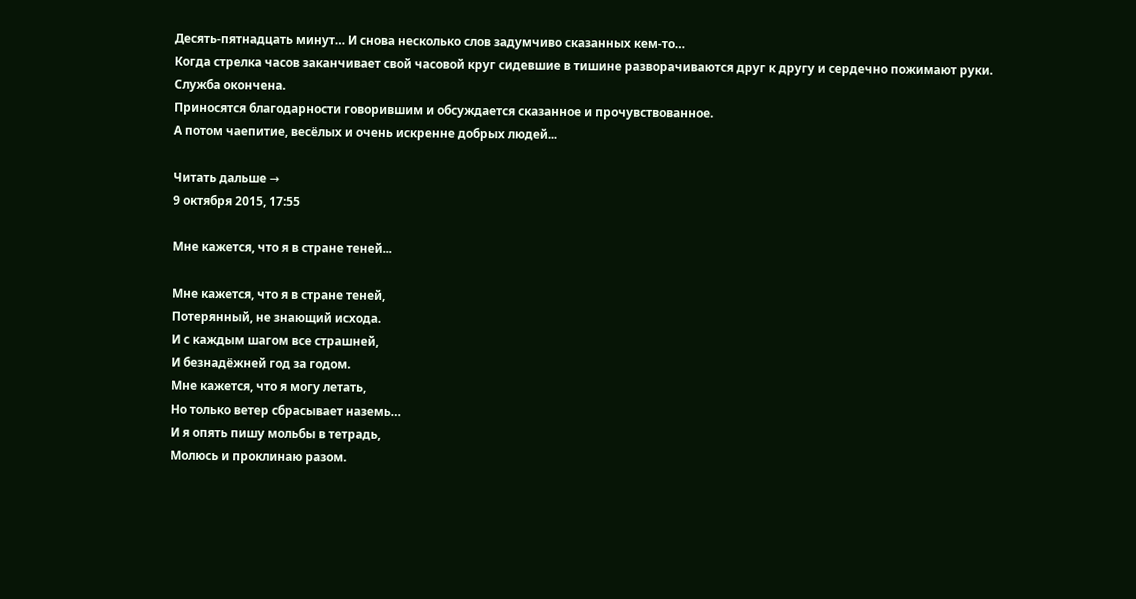Десять-пятнадцать минут… И снова несколько слов задумчиво сказанных кем-то…
Когда стрелка часов заканчивает свой часовой круг сидевшие в тишине разворачиваются друг к другу и сердечно пожимают руки.
Служба окончена.
Приносятся благодарности говорившим и обсуждается сказанное и прочувствованное.
А потом чаепитие, весёлых и очень искренне добрых людей...

Читать дальше →
9 октября 2015, 17:55

Мне кажется, что я в стране теней...

Мне кажется, что я в стране теней,
Потерянный, не знающий исхода.
И с каждым шагом все страшней,
И безнадёжней год за годом.
Мне кажется, что я могу летать,
Но только ветер сбрасывает наземь…
И я опять пишу мольбы в тетрадь,
Молюсь и проклинаю разом.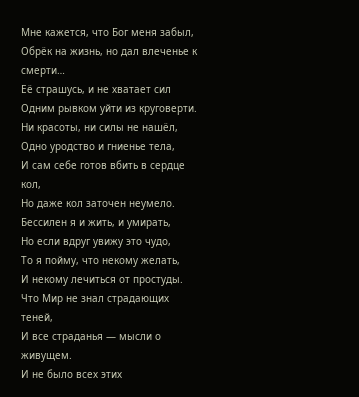Мне кажется, что Бог меня забыл,
Обрёк на жизнь, но дал влеченье к смерти…
Её страшусь, и не хватает сил
Одним рывком уйти из круговерти.
Ни красоты, ни силы не нашёл,
Одно уродство и гниенье тела,
И сам себе готов вбить в сердце кол,
Но даже кол заточен неумело.
Бессилен я и жить, и умирать,
Но если вдруг увижу это чудо,
То я пойму, что некому желать,
И некому лечиться от простуды.
Что Мир не знал страдающих теней,
И все страданья — мысли о живущем.
И не было всех этих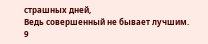страшных дней,
Ведь совершенный не бывает лучшим.
9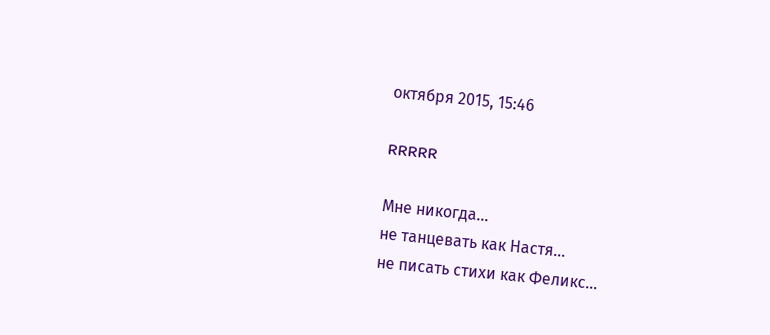октября 2015, 15:46

RRRRR

Мне никогда…
не танцевать как Настя…
не писать стихи как Феликс…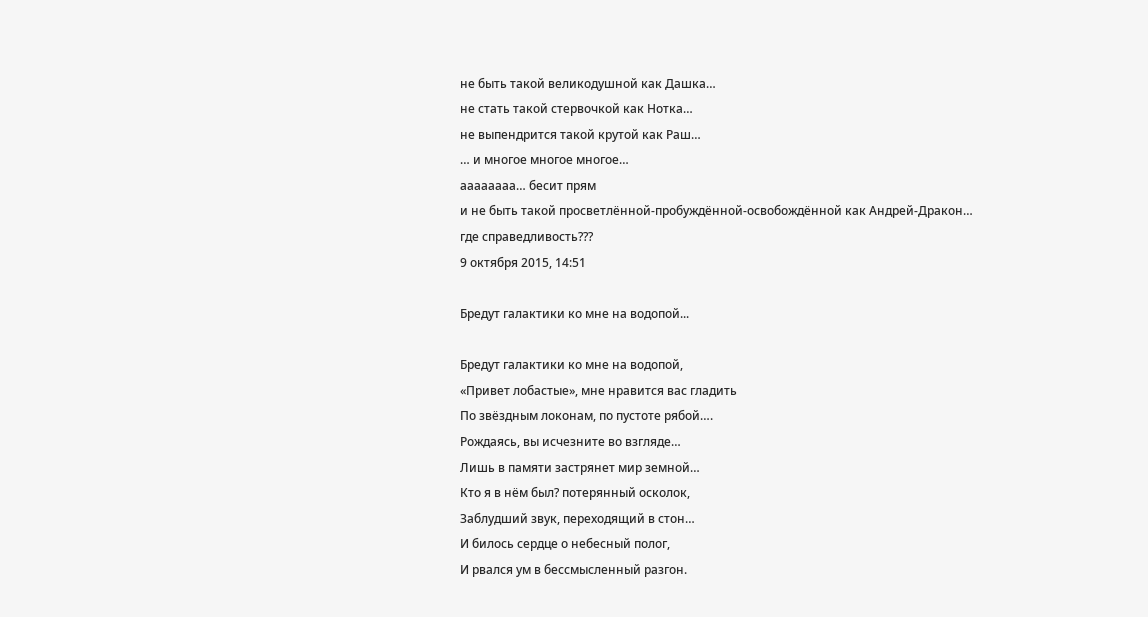не быть такой великодушной как Дашка…
не стать такой стервочкой как Нотка…
не выпендрится такой крутой как Раш…
… и многое многое многое…
аааааааа… бесит прям
и не быть такой просветлённой-пробуждённой-освобождённой как Андрей-Дракон…
где справедливость???
9 октября 2015, 14:51

Бредут галактики ко мне на водопой...

Бредут галактики ко мне на водопой,
«Привет лобастые», мне нравится вас гладить
По звёздным локонам, по пустоте рябой….
Рождаясь, вы исчезните во взгляде…
Лишь в памяти застрянет мир земной…
Кто я в нём был? потерянный осколок,
Заблудший звук, переходящий в стон…
И билось сердце о небесный полог,
И рвался ум в бессмысленный разгон.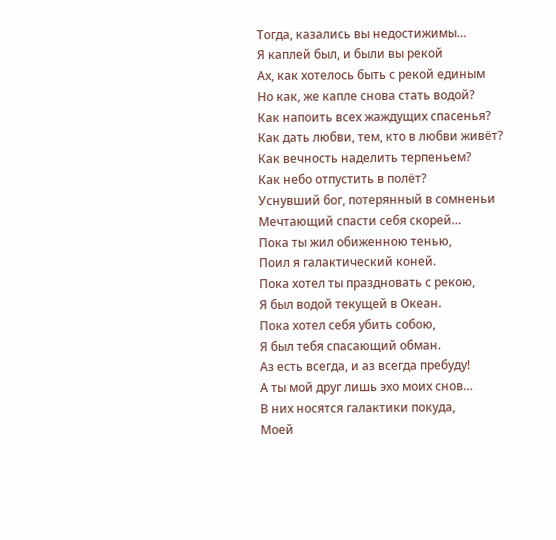Тогда, казались вы недостижимы…
Я каплей был, и были вы рекой
Ах, как хотелось быть с рекой единым
Но как, же капле снова стать водой?
Как напоить всех жаждущих спасенья?
Как дать любви, тем, кто в любви живёт?
Как вечность наделить терпеньем?
Как небо отпустить в полёт?
Уснувший бог, потерянный в сомненьи
Мечтающий спасти себя скорей…
Пока ты жил обиженною тенью,
Поил я галактический коней.
Пока хотел ты праздновать с рекою,
Я был водой текущей в Океан.
Пока хотел себя убить собою,
Я был тебя спасающий обман.
Аз есть всегда, и аз всегда пребуду!
А ты мой друг лишь эхо моих снов…
В них носятся галактики покуда,
Моей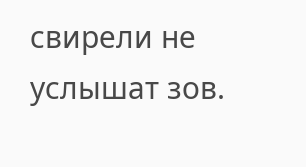свирели не услышат зов.